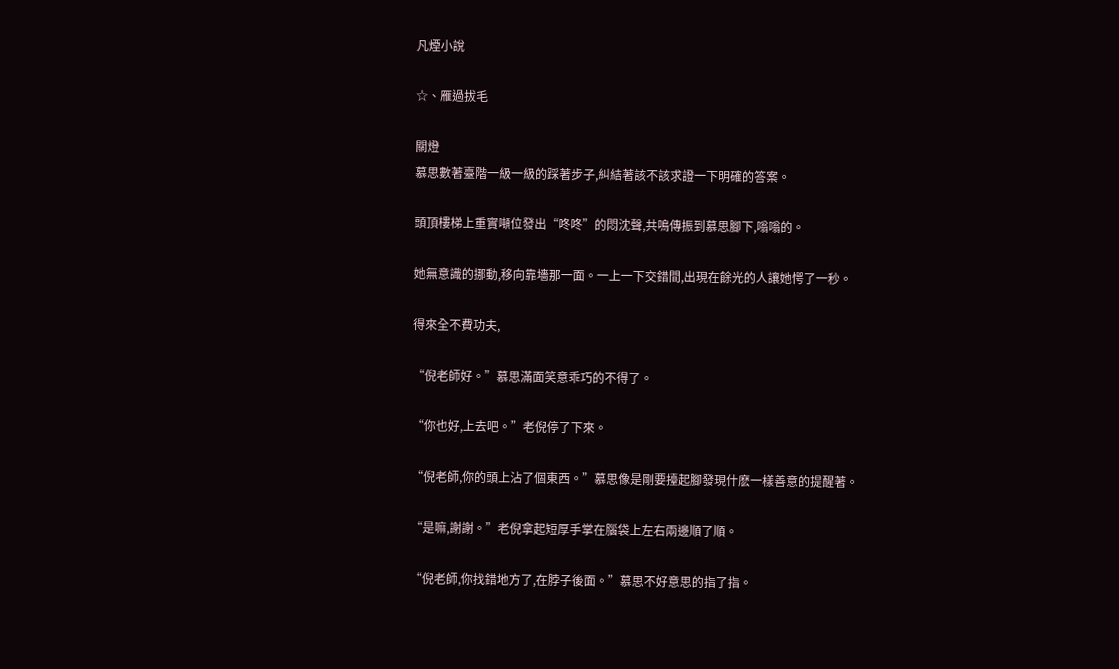凡煙小說

☆、雁過拔毛

關燈
慕思數著臺階一級一級的踩著步子,糾結著該不該求證一下明確的答案。

頭頂樓梯上重實噸位發出“咚咚”的悶沈聲,共鳴傳振到慕思腳下,嗡嗡的。

她無意識的挪動,移向靠墻那一面。一上一下交錯間,出現在餘光的人讓她愕了一秒。

得來全不費功夫,

“倪老師好。”慕思滿面笑意乖巧的不得了。

“你也好,上去吧。”老倪停了下來。

“倪老師,你的頭上沾了個東西。”慕思像是剛要擡起腳發現什麽一樣善意的提醒著。

“是嘛,謝謝。”老倪拿起短厚手掌在腦袋上左右兩邊順了順。

“倪老師,你找錯地方了,在脖子後面。”慕思不好意思的指了指。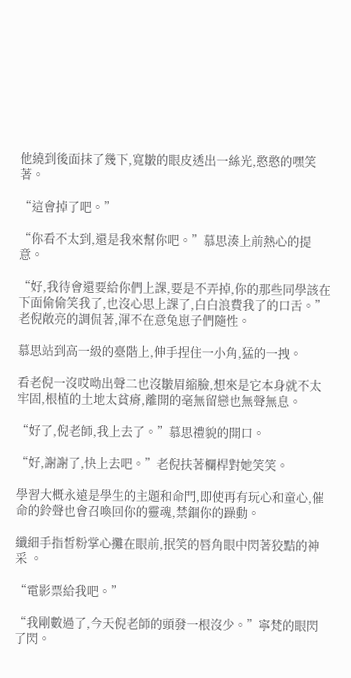他繞到後面抹了幾下,寬皺的眼皮透出一絲光,憨憨的嘿笑著。

“這會掉了吧。”

“你看不太到,還是我來幫你吧。”慕思湊上前熱心的提意。

“好,我待會還要給你們上課,要是不弄掉,你的那些同學該在下面偷偷笑我了,也沒心思上課了,白白浪費我了的口舌。”老倪敞亮的調侃著,渾不在意兔崽子們隨性。

慕思站到高一級的臺階上,伸手捏住一小角,猛的一拽。

看老倪一沒哎呦出聲二也沒皺眉縮臉,想來是它本身就不太牢固,根植的土地太貧瘠,離開的毫無留戀也無聲無息。

“好了,倪老師,我上去了。”慕思禮貌的開口。

“好,謝謝了,快上去吧。”老倪扶著欄桿對她笑笑。

學習大概永遠是學生的主題和命門,即使再有玩心和童心,催命的鈴聲也會召喚回你的靈魂,禁錮你的躁動。

纖細手指皙粉掌心攤在眼前,抿笑的唇角眼中閃著狡黠的神采 。

“電影票給我吧。”

“我剛數過了,今天倪老師的頭發一根沒少。”寧梵的眼閃了閃。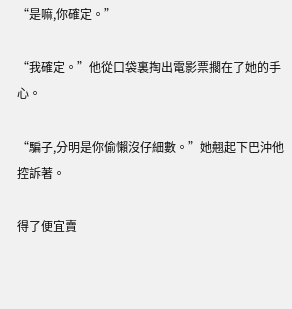“是嘛,你確定。”

“我確定。”他從口袋裏掏出電影票擱在了她的手心。

“騙子,分明是你偷懶沒仔細數。”她翹起下巴沖他控訴著。

得了便宜賣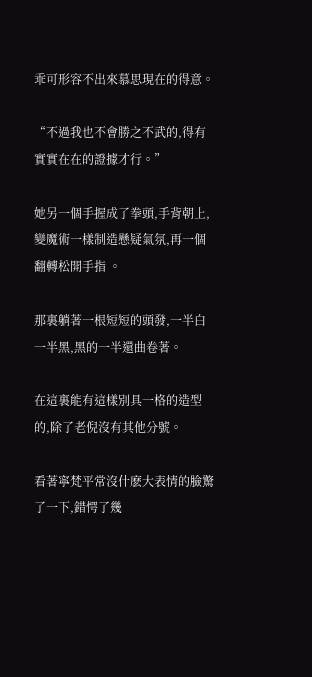乖可形容不出來慕思現在的得意。

“不過我也不會勝之不武的,得有實實在在的證據才行。”

她另一個手握成了拳頭,手背朝上,變魔術一樣制造懸疑氣氛,再一個翻轉松開手指 。

那裏躺著一根短短的頭發,一半白一半黑,黑的一半還曲卷著。

在這裏能有這樣別具一格的造型的,除了老倪沒有其他分號。

看著寧梵平常沒什麽大表情的臉驚了一下,錯愕了幾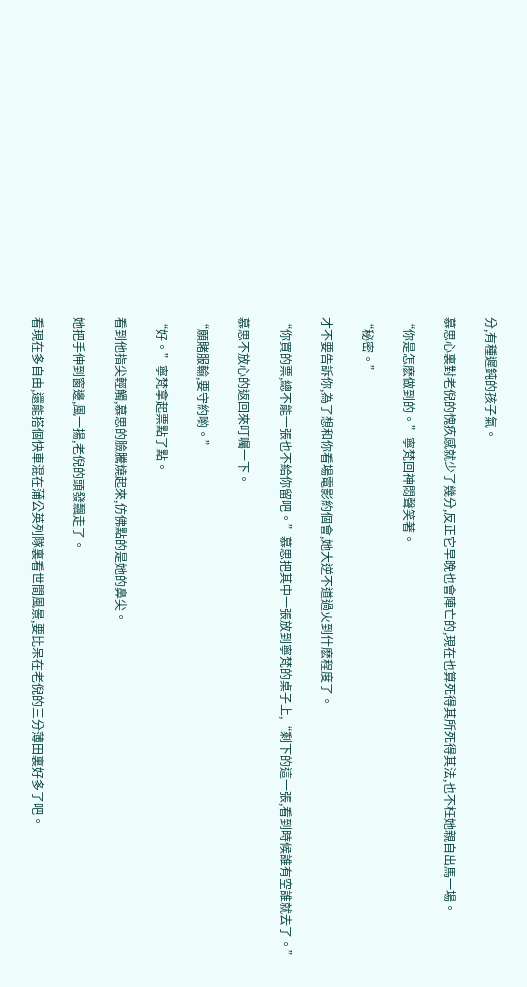分,有種遲鈍的孩子氣。

慕思心裏對老倪的愧疚感就少了幾分,反正它早晚也會陣亡的,現在也算死得其所死得其法,也不枉她親自出馬一場。

“你是怎麽做到的。”寧梵回神悶聲笑著。

“秘密。”

才不要告訴你,為了想和你看場電影約個會,她大逆不道過火到什麽程度了。

“你買的票,總不能一張也不給你留吧。”慕思把其中一張放到寧梵的桌子上,“剩下的這一張,看到時候誰有空誰就去了。”

慕思不放心的返回來叮囑一下。

“願賭服輸,要守約喲。”

“好。”寧梵拿起票點了點。

看到他指尖輕觸,慕思的臉騰燒起來,仿佛點的是她的鼻尖。

她把手伸到窗邊,風一揚,老倪的頭發飄走了。

看現在多自由,還能搭個快車混在蒲公英列隊裏看世間風景,要比呆在老倪的三分薄田裏好多了吧。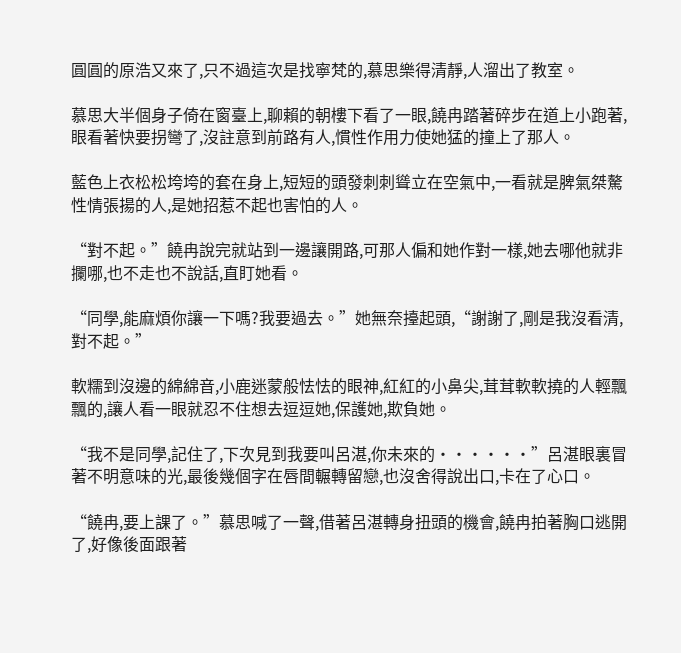圓圓的原浩又來了,只不過這次是找寧梵的,慕思樂得清靜,人溜出了教室。

慕思大半個身子倚在窗臺上,聊賴的朝樓下看了一眼,饒冉踏著碎步在道上小跑著,眼看著快要拐彎了,沒註意到前路有人,慣性作用力使她猛的撞上了那人。

藍色上衣松松垮垮的套在身上,短短的頭發刺刺聳立在空氣中,一看就是脾氣桀驁性情張揚的人,是她招惹不起也害怕的人。

“對不起。”饒冉說完就站到一邊讓開路,可那人偏和她作對一樣,她去哪他就非攔哪,也不走也不說話,直盯她看。

“同學,能麻煩你讓一下嗎?我要過去。”她無奈擡起頭,“謝謝了,剛是我沒看清,對不起。”

軟糯到沒邊的綿綿音,小鹿迷蒙般怯怯的眼神,紅紅的小鼻尖,茸茸軟軟撓的人輕飄飄的,讓人看一眼就忍不住想去逗逗她,保護她,欺負她。

“我不是同學,記住了,下次見到我要叫呂湛,你未來的······”呂湛眼裏冒著不明意味的光,最後幾個字在唇間輾轉留戀,也沒舍得說出口,卡在了心口。

“饒冉,要上課了。”慕思喊了一聲,借著呂湛轉身扭頭的機會,饒冉拍著胸口逃開了,好像後面跟著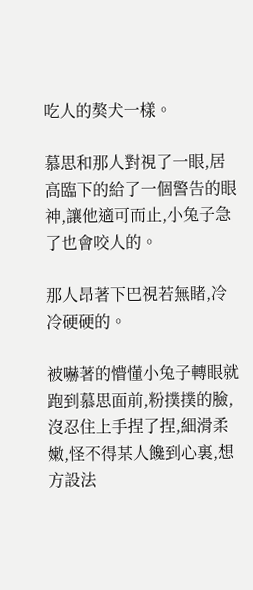吃人的獒犬一樣。

慕思和那人對視了一眼,居高臨下的給了一個警告的眼神,讓他適可而止,小兔子急了也會咬人的。

那人昂著下巴視若無睹,冷冷硬硬的。

被嚇著的懵懂小兔子轉眼就跑到慕思面前,粉撲撲的臉,沒忍住上手捏了捏,細滑柔嫩,怪不得某人饞到心裏,想方設法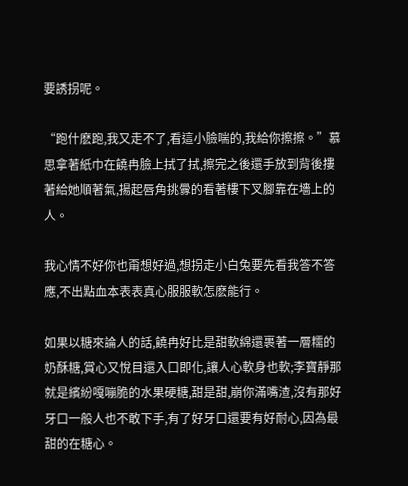要誘拐呢。

“跑什麽跑,我又走不了,看這小臉喘的,我給你擦擦。”慕思拿著紙巾在饒冉臉上拭了拭,擦完之後還手放到背後摟著給她順著氣,揚起唇角挑釁的看著樓下叉腳靠在墻上的人。

我心情不好你也甭想好過,想拐走小白兔要先看我答不答應,不出點血本表表真心服服軟怎麽能行。

如果以糖來論人的話,饒冉好比是甜軟綿還裹著一層糯的奶酥糖,賞心又悅目還入口即化,讓人心軟身也軟;李寶靜那就是繽紛嘎嘣脆的水果硬糖,甜是甜,崩你滿嘴渣,沒有那好牙口一般人也不敢下手,有了好牙口還要有好耐心,因為最甜的在糖心。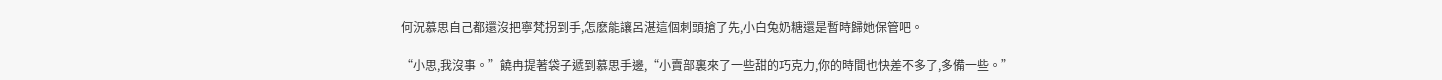何況慕思自己都還沒把寧梵拐到手,怎麽能讓呂湛這個刺頭搶了先,小白兔奶糖還是暫時歸她保管吧。

“小思,我沒事。”饒冉提著袋子遞到慕思手邊,“小賣部裏來了一些甜的巧克力,你的時間也快差不多了,多備一些。”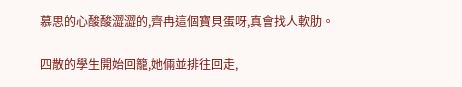慕思的心酸酸澀澀的,齊冉這個寶貝蛋呀,真會找人軟肋。

四散的學生開始回籠,她倆並排往回走,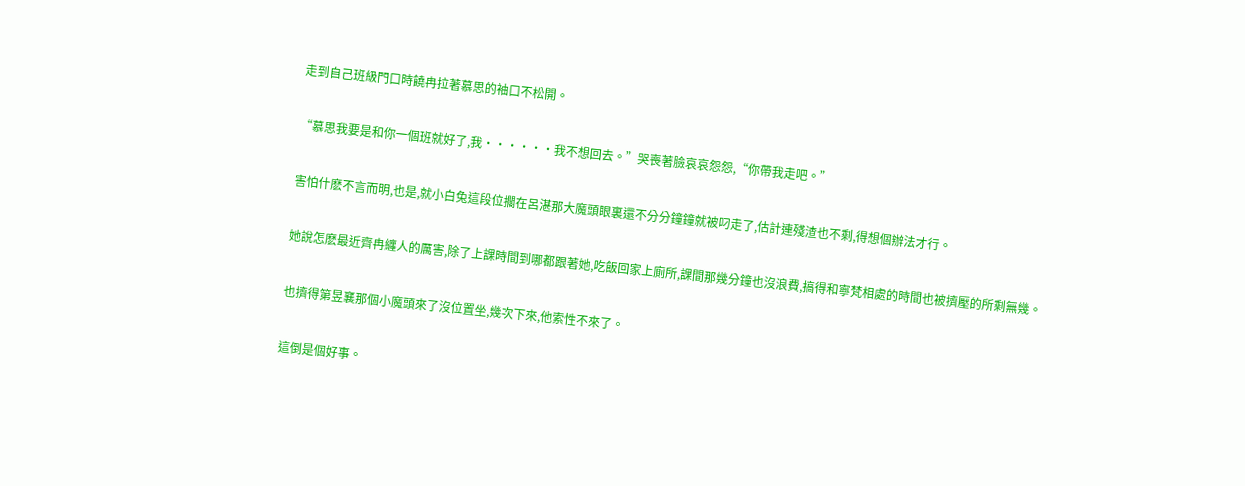走到自己班級門口時饒冉拉著慕思的袖口不松開。

“慕思我要是和你一個班就好了,我······我不想回去。”哭喪著臉哀哀怨怨,“你帶我走吧。”

害怕什麽不言而明,也是,就小白兔這段位擱在呂湛那大魔頭眼裏還不分分鐘鐘就被叼走了,估計連殘渣也不剩,得想個辦法才行。

她說怎麽最近齊冉纏人的厲害,除了上課時間到哪都跟著她,吃飯回家上廁所,課間那幾分鐘也沒浪費,搞得和寧梵相處的時間也被擠壓的所剩無幾。

也擠得第昱襄那個小魔頭來了沒位置坐,幾次下來,他索性不來了。

這倒是個好事。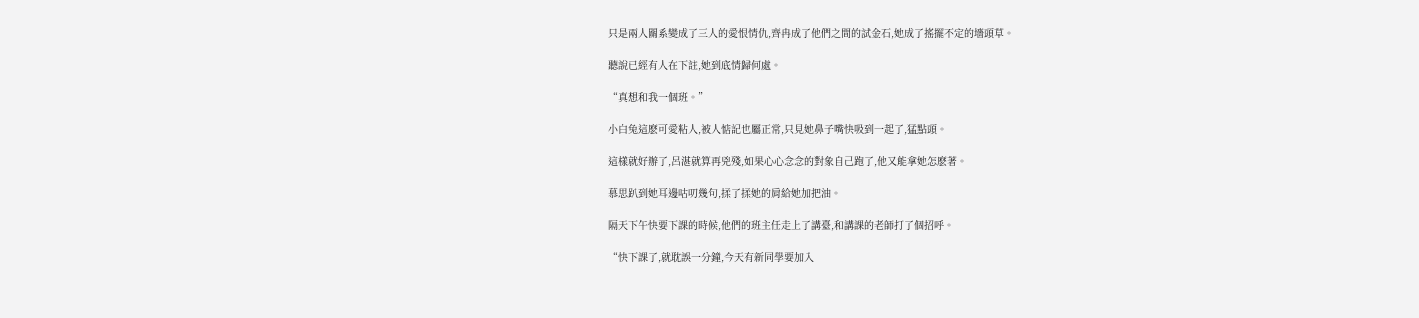只是兩人關系變成了三人的愛恨情仇,齊冉成了他們之間的試金石,她成了搖擺不定的墻頭草。

聽說已經有人在下註,她到底情歸何處。

“真想和我一個班。”

小白兔這麽可愛粘人,被人惦記也屬正常,只見她鼻子嘴快吸到一起了,猛點頭。

這樣就好辦了,呂湛就算再兇殘,如果心心念念的對象自己跑了,他又能拿她怎麽著。

慕思趴到她耳邊咕叨幾句,揉了揉她的肩給她加把油。

隔天下午快要下課的時候,他們的班主任走上了講臺,和講課的老師打了個招呼。

“快下課了,就耽誤一分鐘,今天有新同學要加入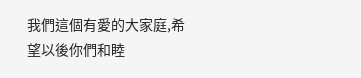我們這個有愛的大家庭,希望以後你們和睦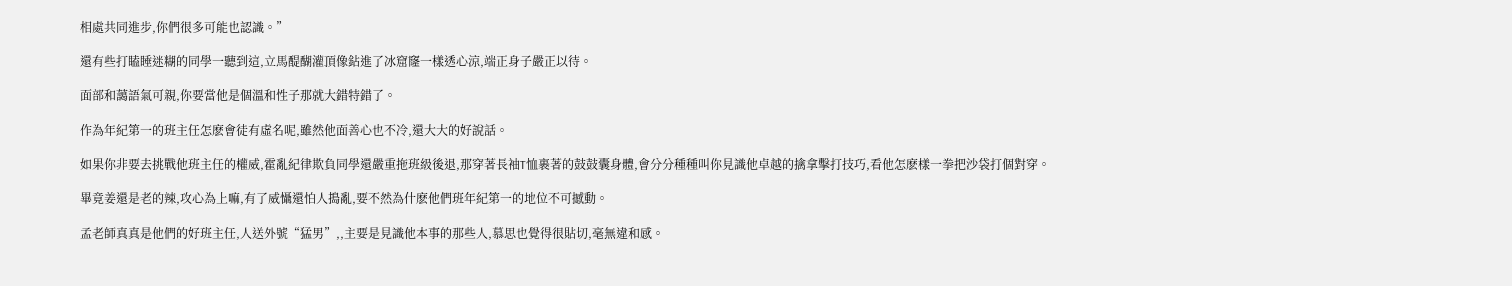相處共同進步,你們很多可能也認識。”

還有些打瞌睡迷糊的同學一聽到這,立馬醍醐灌頂像鉆進了冰窟窿一樣透心涼,端正身子嚴正以待。

面部和藹語氣可親,你要當他是個溫和性子那就大錯特錯了。

作為年紀第一的班主任怎麽會徒有虛名呢,雖然他面善心也不冷,還大大的好說話。

如果你非要去挑戰他班主任的權威,霍亂紀律欺負同學還嚴重拖班級後退,那穿著長袖T恤裹著的鼓鼓囊身體,會分分種種叫你見識他卓越的擒拿擊打技巧,看他怎麽樣一拳把沙袋打個對穿。

畢竟姜還是老的辣,攻心為上嘛,有了威懾還怕人搗亂,要不然為什麽他們班年紀第一的地位不可撼動。

孟老師真真是他們的好班主任,人送外號“猛男”,,主要是見識他本事的那些人,慕思也覺得很貼切,毫無違和感。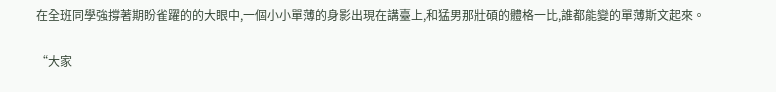在全班同學強撐著期盼雀躍的的大眼中,一個小小單薄的身影出現在講臺上,和猛男那壯碩的體格一比,誰都能變的單薄斯文起來。

“大家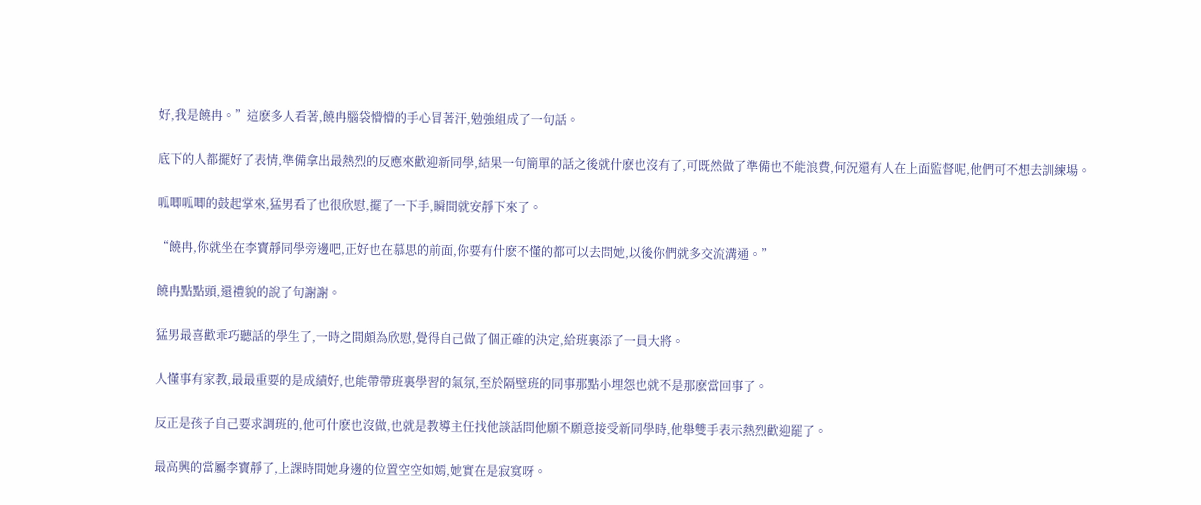好,我是饒冉。”這麽多人看著,饒冉腦袋懵懵的手心冒著汗,勉強組成了一句話。

底下的人都擺好了表情,準備拿出最熱烈的反應來歡迎新同學,結果一句簡單的話之後就什麽也沒有了,可既然做了準備也不能浪費,何況還有人在上面監督呢,他們可不想去訓練場。

呱唧呱唧的鼓起掌來,猛男看了也很欣慰,擺了一下手,瞬間就安靜下來了。

“饒冉,你就坐在李寶靜同學旁邊吧,正好也在慕思的前面,你要有什麽不懂的都可以去問她,以後你們就多交流溝通。”

饒冉點點頭,還禮貌的說了句謝謝。

猛男最喜歡乖巧聽話的學生了,一時之間頗為欣慰,覺得自己做了個正確的決定,給班裏添了一員大將。

人懂事有家教,最最重要的是成績好,也能帶帶班裏學習的氣氛,至於隔壁班的同事那點小埋怨也就不是那麽當回事了。

反正是孩子自己要求調班的,他可什麽也沒做,也就是教導主任找他談話問他願不願意接受新同學時,他舉雙手表示熱烈歡迎罷了。

最高興的當屬李寶靜了,上課時間她身邊的位置空空如嫣,她實在是寂寞呀。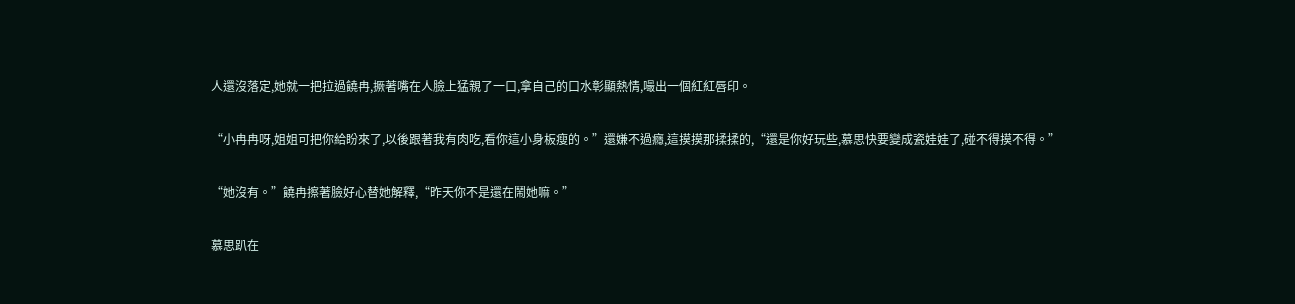人還沒落定,她就一把拉過饒冉,撅著嘴在人臉上猛親了一口,拿自己的口水彰顯熱情,嘬出一個紅紅唇印。

“小冉冉呀,姐姐可把你給盼來了,以後跟著我有肉吃,看你這小身板瘦的。”還嫌不過癮,這摸摸那揉揉的,“還是你好玩些,慕思快要變成瓷娃娃了,碰不得摸不得。”

“她沒有。”饒冉擦著臉好心替她解釋,“昨天你不是還在鬧她嘛。”

慕思趴在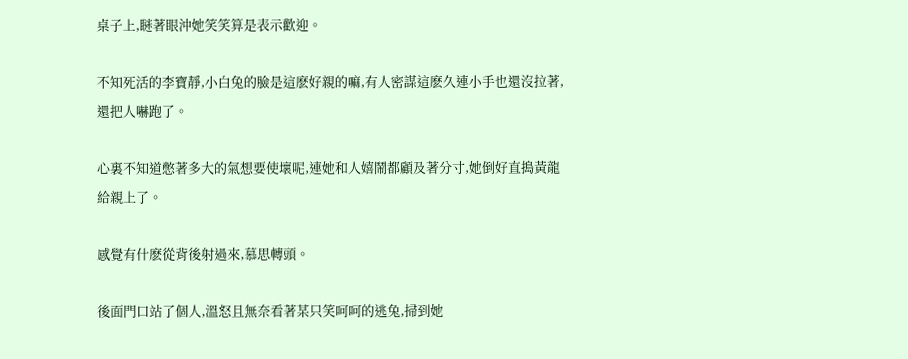桌子上,瞇著眼沖她笑笑算是表示歡迎。

不知死活的李寶靜,小白兔的臉是這麽好親的嘛,有人密謀這麽久連小手也還沒拉著,還把人嚇跑了。

心裏不知道憋著多大的氣想要使壞呢,連她和人嬉鬧都顧及著分寸,她倒好直搗黃龍給親上了。

感覺有什麽從背後射過來,慕思轉頭。

後面門口站了個人,溫怒且無奈看著某只笑呵呵的逃兔,掃到她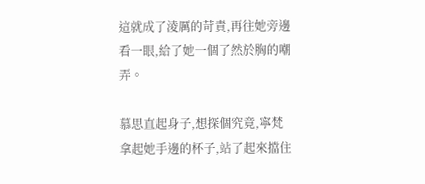這就成了淩厲的苛責,再往她旁邊看一眼,給了她一個了然於胸的嘲弄。

慕思直起身子,想探個究竟,寧梵拿起她手邊的杯子,站了起來擋住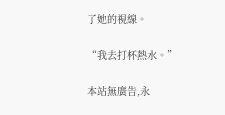了她的視線。

“我去打杯熱水。”

本站無廣告,永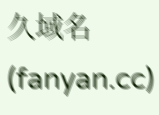久域名(fanyan.cc)